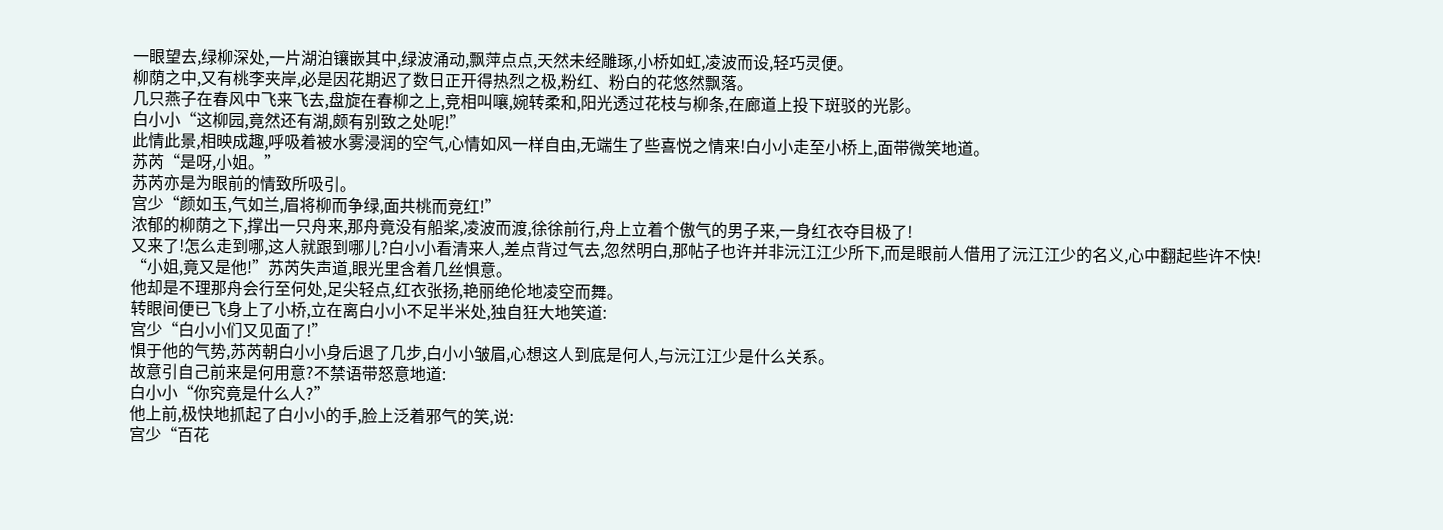一眼望去,绿柳深处,一片湖泊镶嵌其中,绿波涌动,飘萍点点,天然未经雕琢,小桥如虹,凌波而设,轻巧灵便。
柳荫之中,又有桃李夹岸,必是因花期迟了数日正开得热烈之极,粉红、粉白的花悠然飘落。
几只燕子在春风中飞来飞去,盘旋在春柳之上,竞相叫嚷,婉转柔和,阳光透过花枝与柳条,在廊道上投下斑驳的光影。
白小小“这柳园,竟然还有湖,颇有别致之处呢!”
此情此景,相映成趣,呼吸着被水雾浸润的空气,心情如风一样自由,无端生了些喜悦之情来!白小小走至小桥上,面带微笑地道。
苏芮“是呀,小姐。”
苏芮亦是为眼前的情致所吸引。
宫少“颜如玉,气如兰,眉将柳而争绿,面共桃而竞红!”
浓郁的柳荫之下,撑出一只舟来,那舟竟没有船桨,凌波而渡,徐徐前行,舟上立着个傲气的男子来,一身红衣夺目极了!
又来了!怎么走到哪,这人就跟到哪儿?白小小看清来人,差点背过气去,忽然明白,那帖子也许并非沅江江少所下,而是眼前人借用了沅江江少的名义,心中翻起些许不快!
“小姐,竟又是他!”苏芮失声道,眼光里含着几丝惧意。
他却是不理那舟会行至何处,足尖轻点,红衣张扬,艳丽绝伦地凌空而舞。
转眼间便已飞身上了小桥,立在离白小小不足半米处,独自狂大地笑道:
宫少“白小小们又见面了!”
惧于他的气势,苏芮朝白小小身后退了几步,白小小皱眉,心想这人到底是何人,与沅江江少是什么关系。
故意引自己前来是何用意?不禁语带怒意地道:
白小小“你究竟是什么人?”
他上前,极快地抓起了白小小的手,脸上泛着邪气的笑,说:
宫少“百花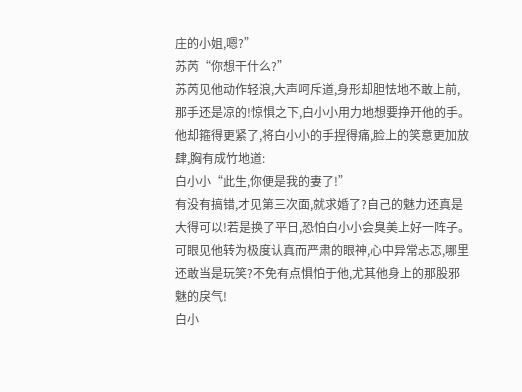庄的小姐,嗯?”
苏芮“你想干什么?”
苏芮见他动作轻浪,大声呵斥道,身形却胆怯地不敢上前,那手还是凉的!惊惧之下,白小小用力地想要挣开他的手。
他却箍得更紧了,将白小小的手捏得痛,脸上的笑意更加放肆,胸有成竹地道:
白小小“此生,你便是我的妻了!”
有没有搞错,才见第三次面,就求婚了?自己的魅力还真是大得可以!若是换了平日,恐怕白小小会臭美上好一阵子。
可眼见他转为极度认真而严肃的眼神,心中异常忐忑,哪里还敢当是玩笑?不免有点惧怕于他,尤其他身上的那股邪魅的戾气!
白小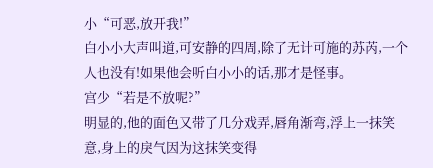小“可恶,放开我!”
白小小大声叫道,可安静的四周,除了无计可施的苏芮,一个人也没有!如果他会听白小小的话,那才是怪事。
宫少“若是不放呢?”
明显的,他的面色又带了几分戏弄,唇角渐弯,浮上一抹笑意,身上的戾气因为这抹笑变得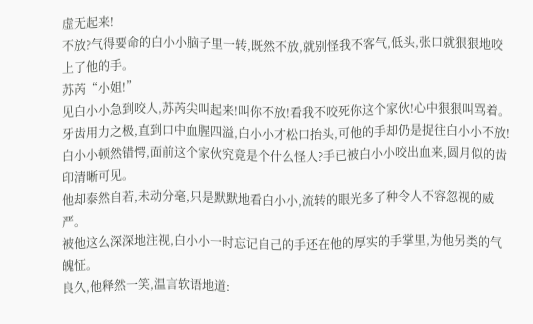虚无起来!
不放?气得要命的白小小脑子里一转,既然不放,就别怪我不客气,低头,张口就狠狠地咬上了他的手。
苏芮“小姐!”
见白小小急到咬人,苏芮尖叫起来!叫你不放!看我不咬死你这个家伙!心中狠狠叫骂着。
牙齿用力之极,直到口中血腥四溢,白小小才松口抬头,可他的手却仍是捉往白小小不放!
白小小顿然错愕,面前这个家伙究竟是个什么怪人?手已被白小小咬出血来,圆月似的齿印清晰可见。
他却泰然自若,未动分毫,只是默默地看白小小,流转的眼光多了种令人不容忽视的威严。
被他这么深深地注视,白小小一时忘记自己的手还在他的厚实的手掌里,为他另类的气魄怔。
良久,他释然一笑,温言软语地道: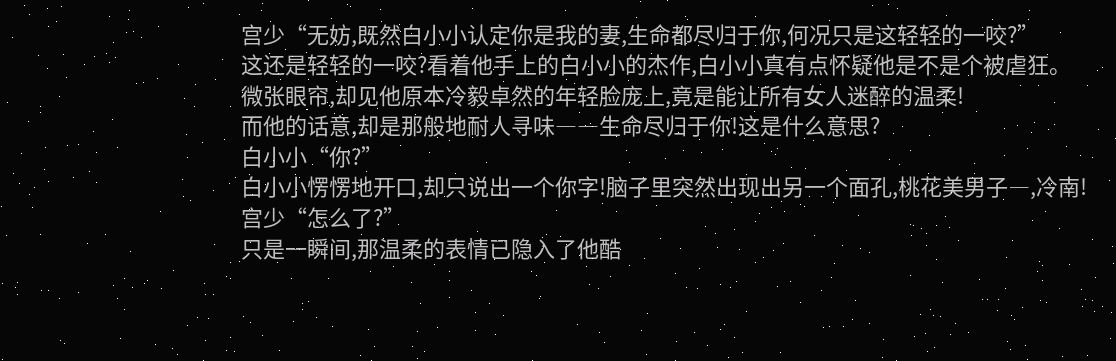宫少“无妨,既然白小小认定你是我的妻,生命都尽归于你,何况只是这轻轻的一咬?”
这还是轻轻的一咬?看着他手上的白小小的杰作,白小小真有点怀疑他是不是个被虐狂。
微张眼帘,却见他原本冷毅卓然的年轻脸庞上,竟是能让所有女人迷醉的温柔!
而他的话意,却是那般地耐人寻味――生命尽归于你!这是什么意思?
白小小“你?”
白小小愣愣地开口,却只说出一个你字!脑子里突然出现出另一个面孔,桃花美男子―,冷南!
宫少“怎么了?”
只是一瞬间,那温柔的表情已隐入了他酷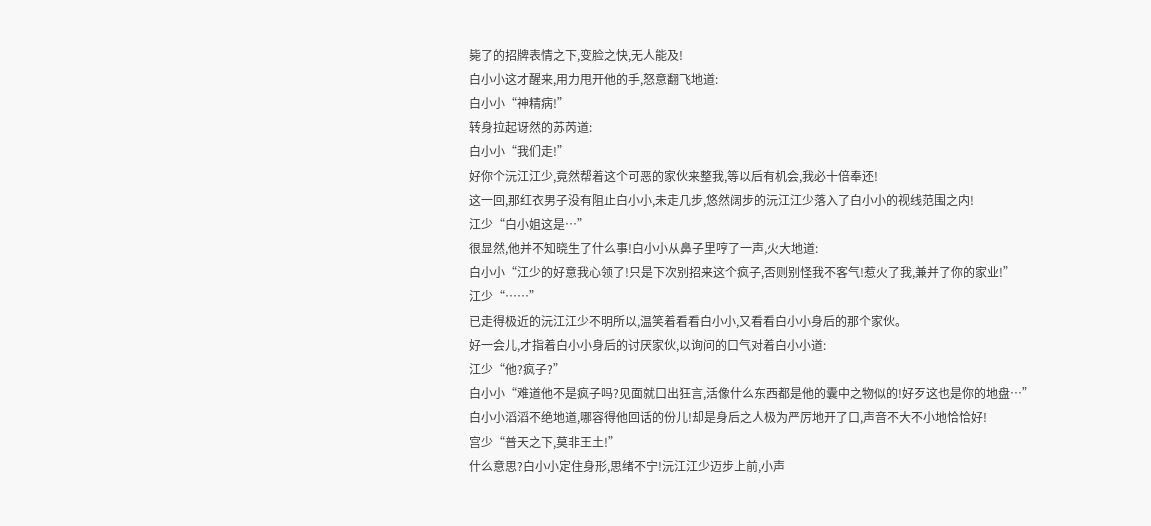毙了的招牌表情之下,变脸之快,无人能及!
白小小这才醒来,用力甩开他的手,怒意翻飞地道:
白小小“神精病!”
转身拉起讶然的苏芮道:
白小小“我们走!”
好你个沅江江少,竟然帮着这个可恶的家伙来整我,等以后有机会,我必十倍奉还!
这一回,那红衣男子没有阻止白小小,未走几步,悠然阔步的沅江江少落入了白小小的视线范围之内!
江少“白小姐这是…”
很显然,他并不知晓生了什么事!白小小从鼻子里哼了一声,火大地道:
白小小“江少的好意我心领了!只是下次别招来这个疯子,否则别怪我不客气!惹火了我,兼并了你的家业!”
江少“……”
已走得极近的沅江江少不明所以,温笑着看看白小小,又看看白小小身后的那个家伙。
好一会儿,才指着白小小身后的讨厌家伙,以询问的口气对着白小小道:
江少“他?疯子?”
白小小“难道他不是疯子吗?见面就口出狂言,活像什么东西都是他的囊中之物似的!好歹这也是你的地盘…”
白小小滔滔不绝地道,哪容得他回话的份儿!却是身后之人极为严厉地开了口,声音不大不小地恰恰好!
宫少“普天之下,莫非王土!”
什么意思?白小小定住身形,思绪不宁!沅江江少迈步上前,小声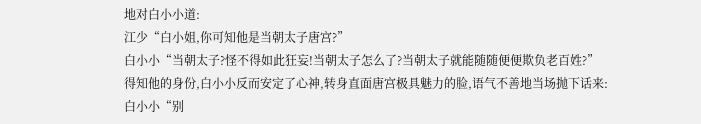地对白小小道:
江少“白小姐,你可知他是当朝太子唐宫?”
白小小“当朝太子?怪不得如此狂妄!当朝太子怎么了?当朝太子就能随随便便欺负老百姓?”
得知他的身份,白小小反而安定了心神,转身直面唐宫极具魅力的脸,语气不善地当场抛下话来:
白小小“别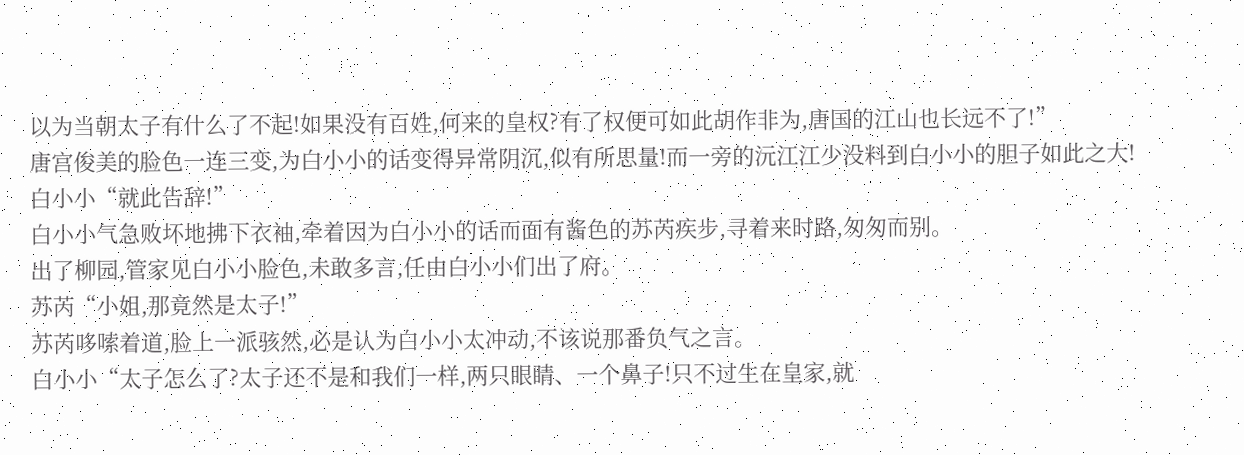以为当朝太子有什么了不起!如果没有百姓,何来的皇权?有了权便可如此胡作非为,唐国的江山也长远不了!”
唐宫俊美的脸色一连三变,为白小小的话变得异常阴沉,似有所思量!而一旁的沅江江少没料到白小小的胆子如此之大!
白小小“就此告辞!”
白小小气急败坏地拂下衣袖,牵着因为白小小的话而面有酱色的苏芮疾步,寻着来时路,匆匆而别。
出了柳园,管家见白小小脸色,未敢多言,任由白小小们出了府。
苏芮“小姐,那竟然是太子!”
苏芮哆嗦着道,脸上一派骇然,必是认为白小小太冲动,不该说那番负气之言。
白小小“太子怎么了?太子还不是和我们一样,两只眼睛、一个鼻子!只不过生在皇家,就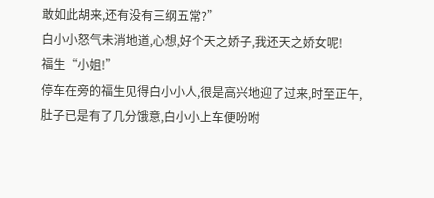敢如此胡来,还有没有三纲五常?”
白小小怒气未消地道,心想,好个天之娇子,我还天之娇女呢!
福生“小姐!”
停车在旁的福生见得白小小人,很是高兴地迎了过来,时至正午,肚子已是有了几分饿意,白小小上车便吩咐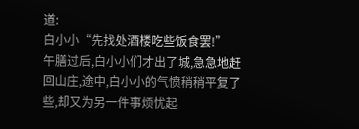道:
白小小“先找处酒楼吃些饭食罢!”
午膳过后,白小小们才出了城,急急地赶回山庄,途中,白小小的气愤稍稍平复了些,却又为另一件事烦忧起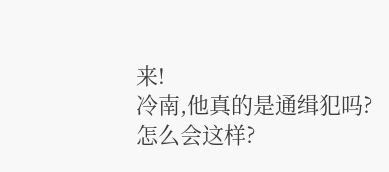来!
冷南,他真的是通缉犯吗?怎么会这样?